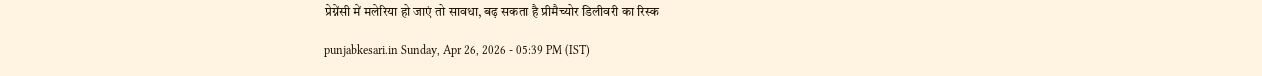प्रेग्नेंसी में मलेरिया हो जाएं तो सावधा, बढ़ सकता है प्रीमैच्योर डिलीवरी का रिस्क

punjabkesari.in Sunday, Apr 26, 2026 - 05:39 PM (IST)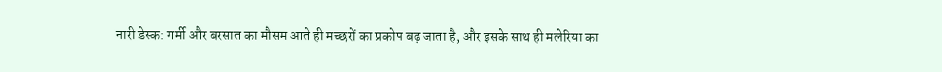नारी डेस्क: गर्मी और बरसात का मौसम आते ही मच्छरों का प्रकोप बढ़ जाता है, और इसके साथ ही मलेरिया का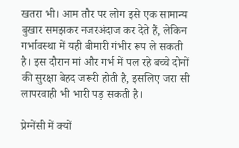खतरा भी। आम तौर पर लोग इसे एक सामान्य बुखार समझकर नजरअंदाज कर देते हैं, लेकिन गर्भावस्था में यही बीमारी गंभीर रूप ले सकती है। इस दौरान मां और गर्भ में पल रहे बच्चे दोनों की सुरक्षा बेहद जरूरी होती है, इसलिए जरा सी लापरवाही भी भारी पड़ सकती है।

प्रेग्नेंसी में क्यों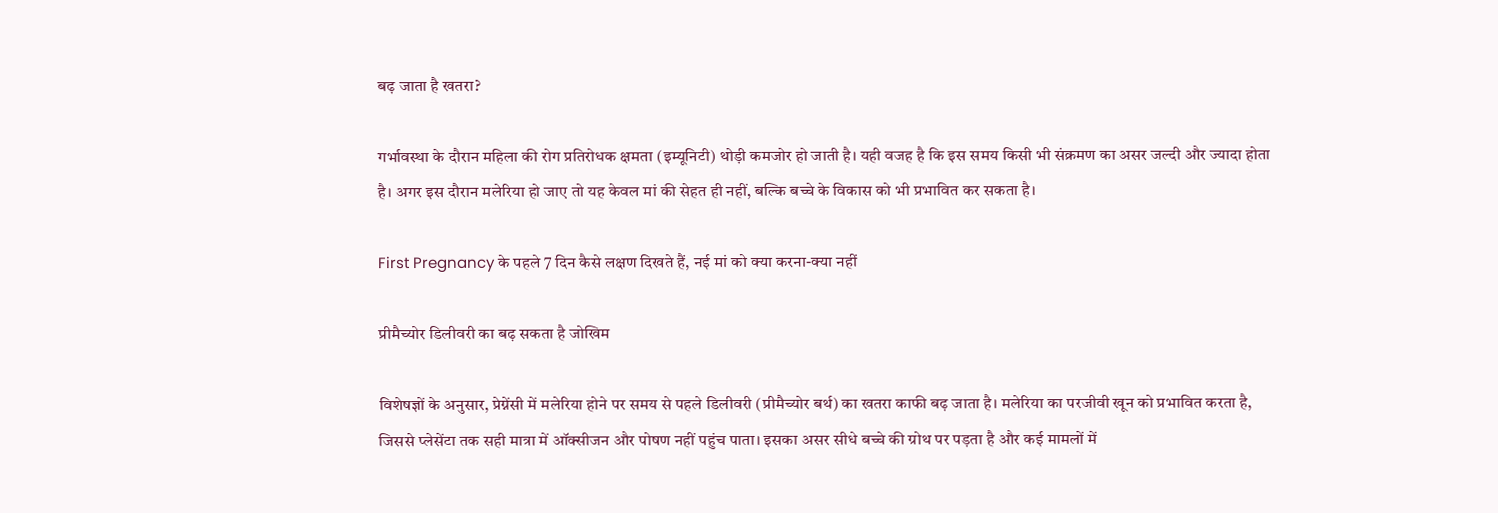बढ़ जाता है खतरा?

गर्भावस्था के दौरान महिला की रोग प्रतिरोधक क्षमता (इम्यूनिटी) थोड़ी कमजोर हो जाती है। यही वजह है कि इस समय किसी भी संक्रमण का असर जल्दी और ज्यादा होता है। अगर इस दौरान मलेरिया हो जाए तो यह केवल मां की सेहत ही नहीं, बल्कि बच्चे के विकास को भी प्रभावित कर सकता है।

First Pregnancy के पहले 7 दिन कैसे लक्षण दिखते हैं, नई मां को क्या करना-क्या नहीं

प्रीमैच्योर डिलीवरी का बढ़ सकता है जोखिम

विशेषज्ञों के अनुसार, प्रेग्नेंसी में मलेरिया होने पर समय से पहले डिलीवरी (प्रीमैच्योर बर्थ) का खतरा काफी बढ़ जाता है। मलेरिया का परजीवी खून को प्रभावित करता है, जिससे प्लेसेंटा तक सही मात्रा में ऑक्सीजन और पोषण नहीं पहुंच पाता। इसका असर सीधे बच्चे की ग्रोथ पर पड़ता है और कई मामलों में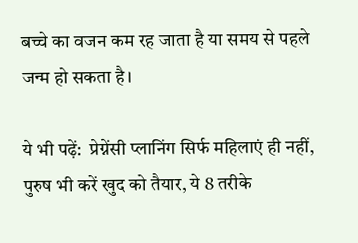बच्चे का वजन कम रह जाता है या समय से पहले जन्म हो सकता है।

ये भी पढ़ें:  प्रेग्नेंसी प्लानिंग सिर्फ महिलाएं ही नहीं, पुरुष भी करें खुद को तैयार, ये 8 तरीके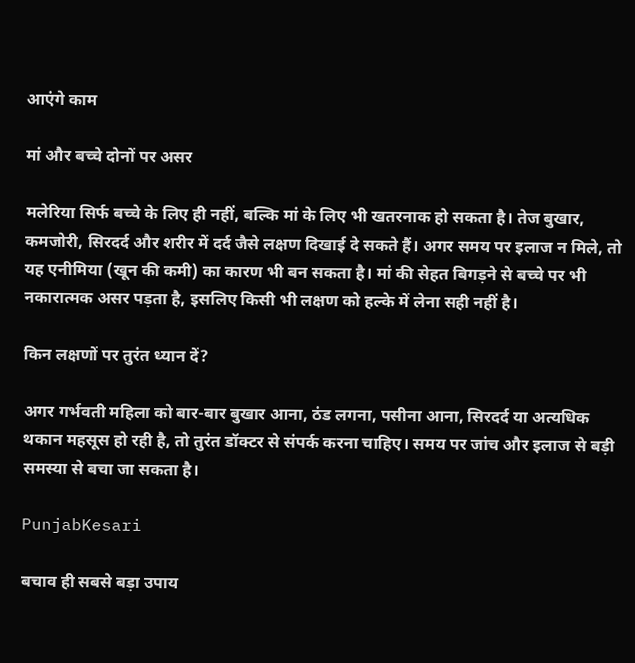आएंगे काम

मां और बच्चे दोनों पर असर

मलेरिया सिर्फ बच्चे के लिए ही नहीं, बल्कि मां के लिए भी खतरनाक हो सकता है। तेज बुखार, कमजोरी, सिरदर्द और शरीर में दर्द जैसे लक्षण दिखाई दे सकते हैं। अगर समय पर इलाज न मिले, तो यह एनीमिया (खून की कमी) का कारण भी बन सकता है। मां की सेहत बिगड़ने से बच्चे पर भी नकारात्मक असर पड़ता है, इसलिए किसी भी लक्षण को हल्के में लेना सही नहीं है।

किन लक्षणों पर तुरंत ध्यान दें?

अगर गर्भवती महिला को बार-बार बुखार आना, ठंड लगना, पसीना आना, सिरदर्द या अत्यधिक थकान महसूस हो रही है, तो तुरंत डॉक्टर से संपर्क करना चाहिए। समय पर जांच और इलाज से बड़ी समस्या से बचा जा सकता है।

PunjabKesari

बचाव ही सबसे बड़ा उपाय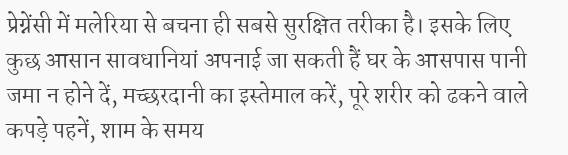प्रेग्नेंसी में मलेरिया से बचना ही सबसे सुरक्षित तरीका है। इसके लिए कुछ आसान सावधानियां अपनाई जा सकती हैं घर के आसपास पानी जमा न होने दें, मच्छरदानी का इस्तेमाल करें, पूरे शरीर को ढकने वाले कपड़े पहनें, शाम के समय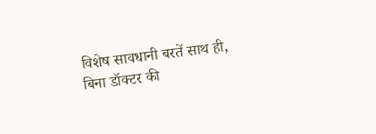विशेष सावधानी बरतें साथ ही, बिना डॉक्टर की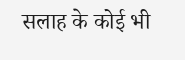सलाह के कोई भी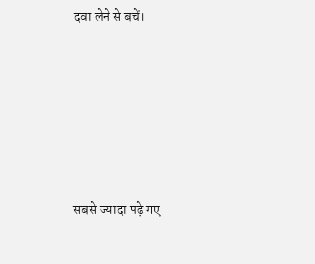दवा लेने से बचें।






सबसे ज्यादा पढ़े गए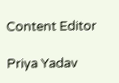Content Editor

Priya Yadav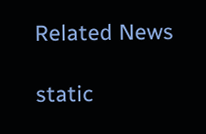Related News

static